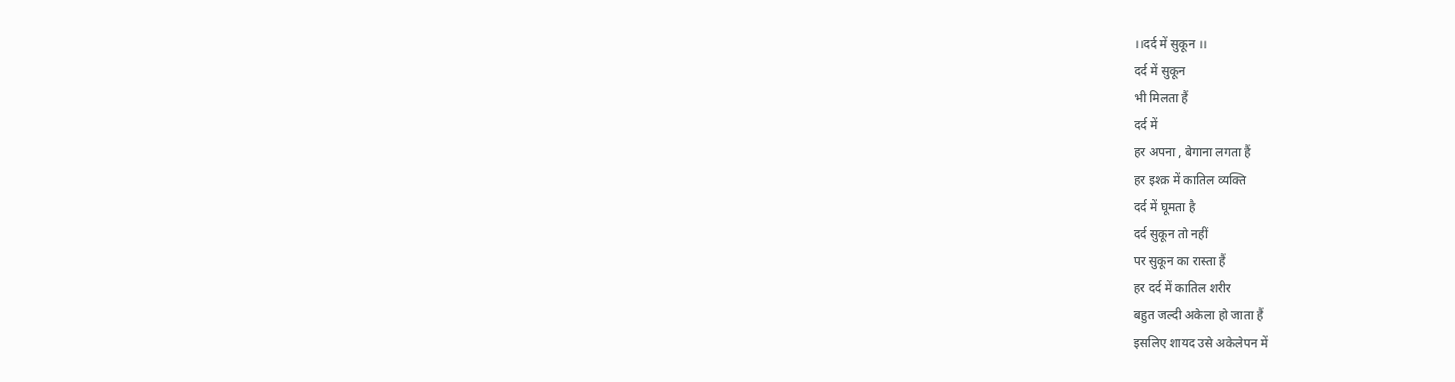।।दर्द में सुकून ।।
दर्द में सुकून
भी मिलता हैं
दर्द में
हर अपना , बेगाना लगता हैं
हर इश्क़ में कातिल व्यक्ति
दर्द में घूमता है
दर्द सुकून तो नहीं
पर सुकून का रास्ता हैं
हर दर्द में कातिल शरीर
बहुत जल्दी अकेला हो जाता हैं
इसलिए शायद उसे अकेलेपन में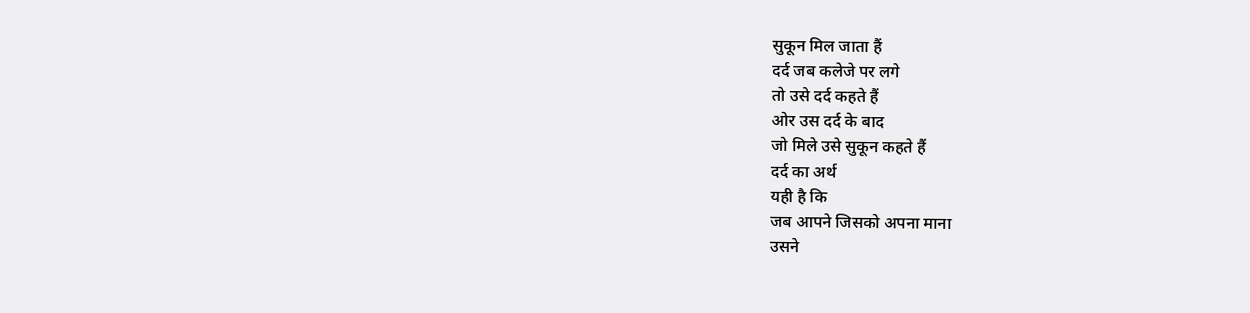सुकून मिल जाता हैं
दर्द जब कलेजे पर लगे
तो उसे दर्द कहते हैं
ओर उस दर्द के बाद
जो मिले उसे सुकून कहते हैं
दर्द का अर्थ
यही है कि
जब आपने जिसको अपना माना
उसने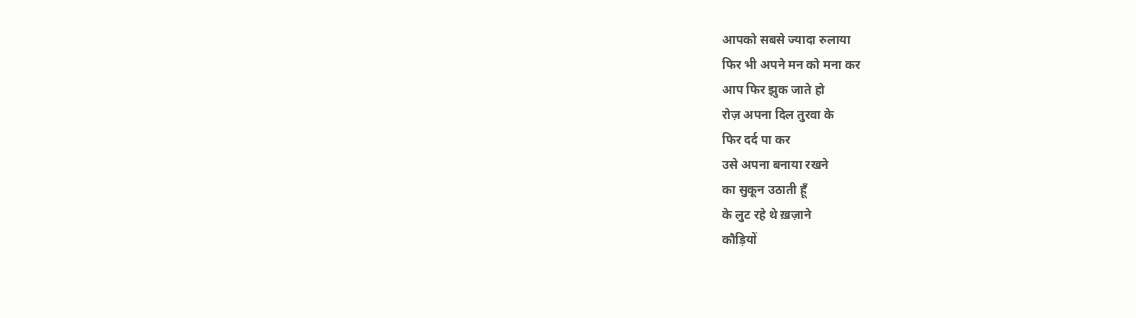आपको सबसे ज्यादा रुलाया
फिर भी अपने मन को मना कर
आप फिर झुक जाते हो
रोज़ अपना दिल तुरवा के
फिर दर्द पा कर
उसे अपना बनाया रखने
का सुकून उठाती हूँ
के लुट रहे थे ख़ज़ाने
कौड़ियों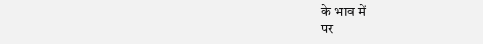के भाव में
पर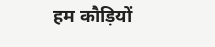हम कौड़ियों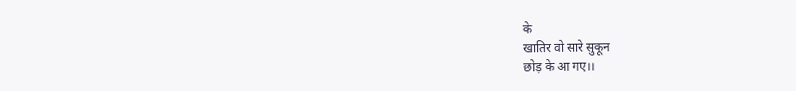के
खातिर वो सारे सुकून
छोड़ के आ गए।।